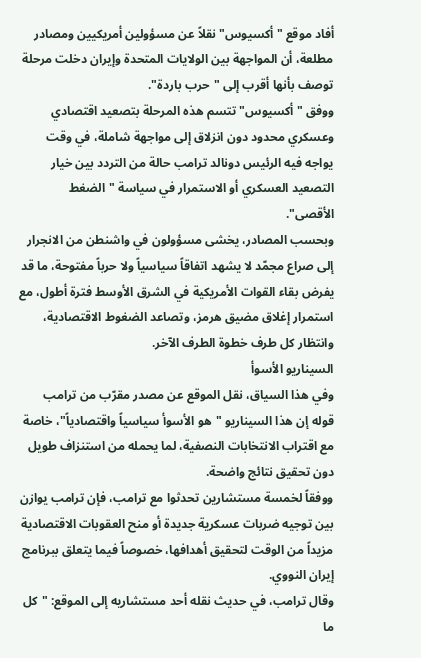أفاد موقع "أكسيوس" نقلاً عن مسؤولين أمريكيين ومصادر مطلعة، أن المواجهة بين الولايات المتحدة وإيران دخلت مرحلة توصف بأنها أقرب إلى "حرب باردة".
ووفق "أكسيوس" تتسم هذه المرحلة بتصعيد اقتصادي وعسكري محدود دون انزلاق إلى مواجهة شاملة، في وقت يواجه فيه الرئيس دونالد ترامب حالة من التردد بين خيار التصعيد العسكري أو الاستمرار في سياسة "الضغط الأقصى".
وبحسب المصادر، يخشى مسؤولون في واشنطن من الانجرار إلى صراع مجمّد لا يشهد اتفاقاً سياسياً ولا حرباً مفتوحة، ما قد يفرض بقاء القوات الأمريكية في الشرق الأوسط فترة أطول، مع استمرار إغلاق مضيق هرمز، وتصاعد الضغوط الاقتصادية، وانتظار كل طرف خطوة الطرف الآخر.
السيناريو الأسوأ
وفي هذا السياق، نقل الموقع عن مصدر مقرّب من ترامب قوله إن هذا السيناريو "هو الأسوأ سياسياً واقتصادياً"، خاصة مع اقتراب الانتخابات النصفية، لما يحمله من استنزاف طويل دون تحقيق نتائج واضحة.
ووفقاً لخمسة مستشارين تحدثوا مع ترامب، فإن ترامب يوازن بين توجيه ضربات عسكرية جديدة أو منح العقوبات الاقتصادية مزيداً من الوقت لتحقيق أهدافها، خصوصاً فيما يتعلق ببرنامج إيران النووي.
وقال ترامب، في حديث نقله أحد مستشاريه إلى الموقع: "كل ما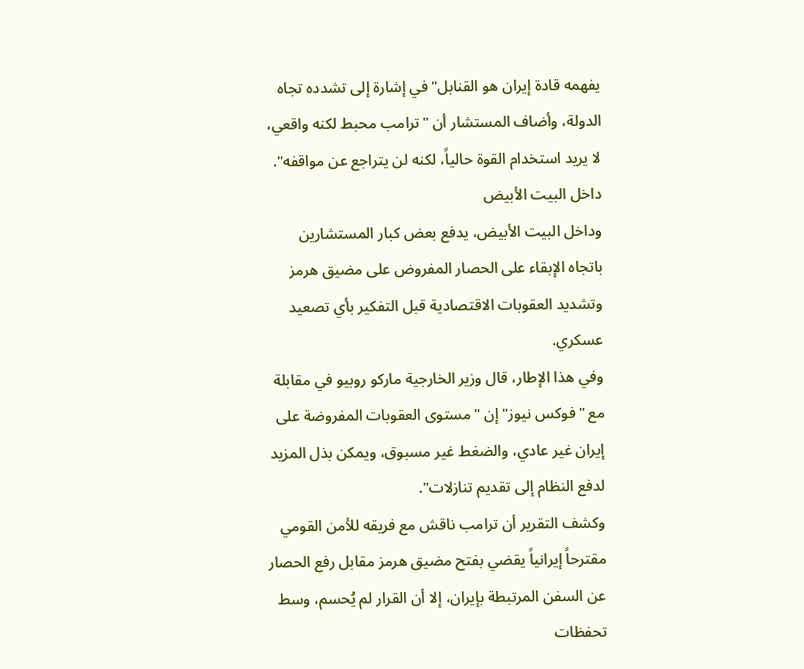يفهمه قادة إيران هو القنابل" في إشارة إلى تشدده تجاه الدولة، وأضاف المستشار أن "ترامب محبط لكنه واقعي، لا يريد استخدام القوة حالياً، لكنه لن يتراجع عن مواقفه".
داخل البيت الأبيض
وداخل البيت الأبيض، يدفع بعض كبار المستشارين باتجاه الإبقاء على الحصار المفروض على مضيق هرمز وتشديد العقوبات الاقتصادية قبل التفكير بأي تصعيد عسكري.
وفي هذا الإطار، قال وزير الخارجية ماركو روبيو في مقابلة مع "فوكس نيوز" إن "مستوى العقوبات المفروضة على إيران غير عادي، والضغط غير مسبوق، ويمكن بذل المزيد لدفع النظام إلى تقديم تنازلات".
وكشف التقرير أن ترامب ناقش مع فريقه للأمن القومي مقترحاً إيرانياً يقضي بفتح مضيق هرمز مقابل رفع الحصار عن السفن المرتبطة بإيران، إلا أن القرار لم يُحسم، وسط تحفظات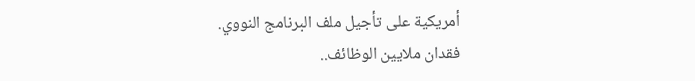أمريكية على تأجيل ملف البرنامج النووي.
فقدان ملايين الوظائف..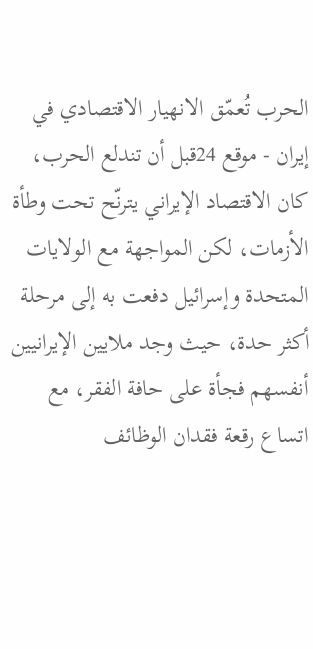الحرب تُعمّق الانهيار الاقتصادي في إيران - موقع 24قبل أن تندلع الحرب، كان الاقتصاد الإيراني يترنّح تحت وطأة الأزمات، لكن المواجهة مع الولايات المتحدة وإسرائيل دفعت به إلى مرحلة أكثر حدة، حيث وجد ملايين الإيرانيين أنفسهم فجأة على حافة الفقر، مع اتساع رقعة فقدان الوظائف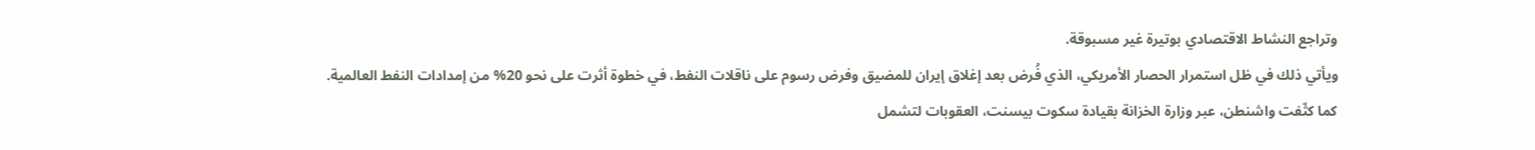وتراجع النشاط الاقتصادي بوتيرة غير مسبوقة.
ويأتي ذلك في ظل استمرار الحصار الأمريكي، الذي فُرض بعد إغلاق إيران للمضيق وفرض رسوم على ناقلات النفط، في خطوة أثرت على نحو 20% من إمدادات النفط العالمية.
كما كثّفت واشنطن، عبر وزارة الخزانة بقيادة سكوت بيسنت، العقوبات لتشمل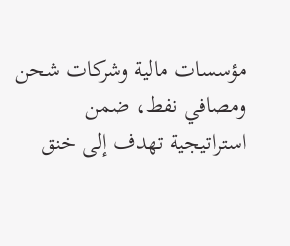مؤسسات مالية وشركات شحن ومصافي نفط، ضمن استراتيجية تهدف إلى خنق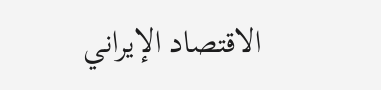الاقتصاد الإيراني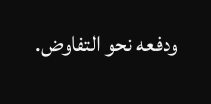ودفعه نحو التفاوض.